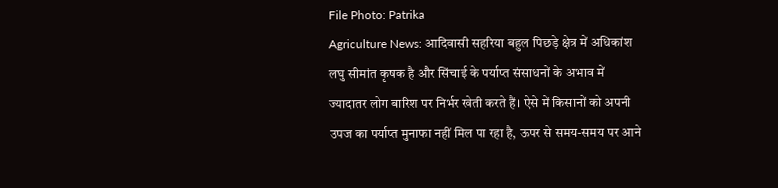File Photo: Patrika
Agriculture News: आदिवासी सहरिया बहुल पिछड़े क्षेत्र में अधिकांश लघु सीमांत कृषक है और सिंचाई के पर्याप्त संसाधनों के अभाव में ज्यादातर लोग बारिश पर निर्भर खेती करते हैं। ऐसे में किसानों को अपनी उपज का पर्याप्त मुनाफा नहीं मिल पा रहा है, ऊपर से समय-समय पर आने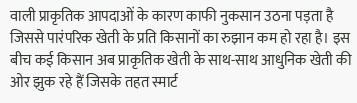वाली प्राकृतिक आपदाओं के कारण काफी नुकसान उठना पड़ता है जिससे पारंपरिक खेती के प्रति किसानों का रुझान कम हो रहा है। इस बीच कई किसान अब प्राकृतिक खेती के साथ-साथ आधुनिक खेती की ओर झुक रहे हैं जिसके तहत स्मार्ट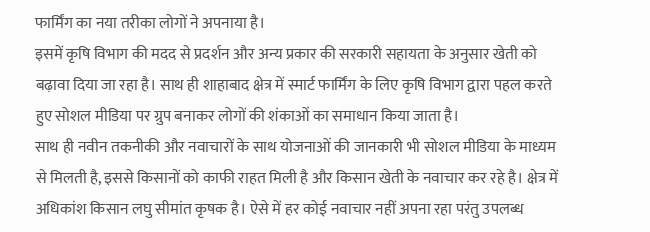फार्मिंग का नया तरीका लोगों ने अपनाया है।
इसमें कृषि विभाग की मदद से प्रदर्शन और अन्य प्रकार की सरकारी सहायता के अनुसार खेती को बढ़ावा दिया जा रहा है। साथ ही शाहाबाद क्षेत्र में स्मार्ट फार्मिंग के लिए कृषि विभाग द्वारा पहल करते हुए सोशल मीडिया पर ग्रुप बनाकर लोगों की शंकाओं का समाधान किया जाता है।
साथ ही नवीन तकनीकी और नवाचारों के साथ योजनाओं की जानकारी भी सोशल मीडिया के माध्यम से मिलती है, इससे किसानों को काफी राहत मिली है और किसान खेती के नवाचार कर रहे है। क्षेत्र में अधिकांश किसान लघु सीमांत कृषक है। ऐसे में हर कोई नवाचार नहीं अपना रहा परंतु उपलब्ध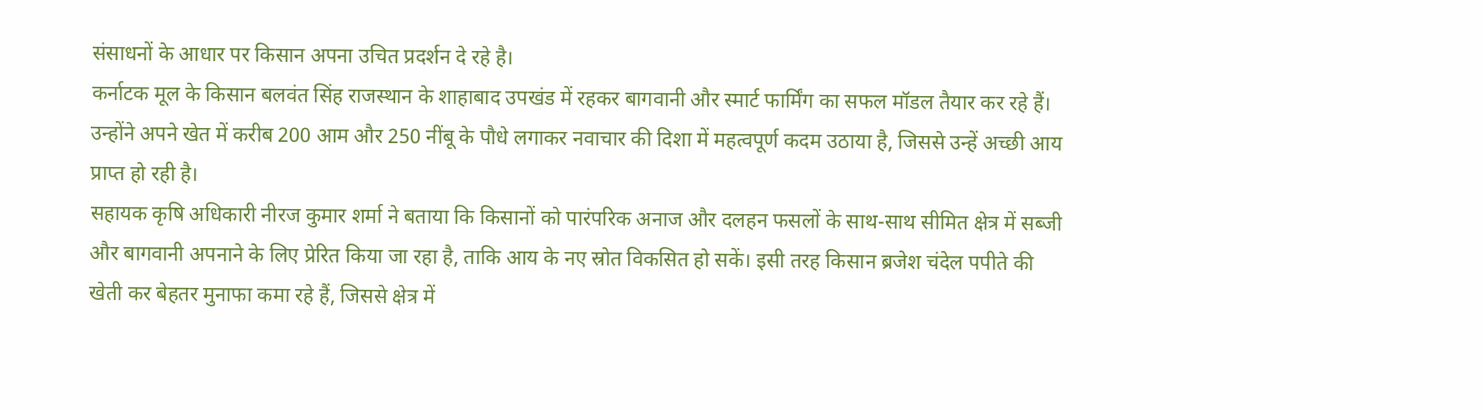संसाधनों के आधार पर किसान अपना उचित प्रदर्शन दे रहे है।
कर्नाटक मूल के किसान बलवंत सिंह राजस्थान के शाहाबाद उपखंड में रहकर बागवानी और स्मार्ट फार्मिंग का सफल मॉडल तैयार कर रहे हैं। उन्होंने अपने खेत में करीब 200 आम और 250 नींबू के पौधे लगाकर नवाचार की दिशा में महत्वपूर्ण कदम उठाया है, जिससे उन्हें अच्छी आय प्राप्त हो रही है।
सहायक कृषि अधिकारी नीरज कुमार शर्मा ने बताया कि किसानों को पारंपरिक अनाज और दलहन फसलों के साथ-साथ सीमित क्षेत्र में सब्जी और बागवानी अपनाने के लिए प्रेरित किया जा रहा है, ताकि आय के नए स्रोत विकसित हो सकें। इसी तरह किसान ब्रजेश चंदेल पपीते की खेती कर बेहतर मुनाफा कमा रहे हैं, जिससे क्षेत्र में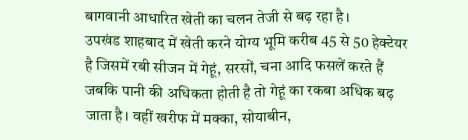बागवानी आधारित खेती का चलन तेजी से बढ़ रहा है।
उपखंड शाहबाद में खेती करने योग्य भूमि करीब 45 से 50 हेक्टेयर है जिसमें रबी सीजन में गेहूं, सरसों, चना आदि फसलें करते हैं जबकि पानी की अधिकता होती है तो गेहूं का रकबा अधिक बढ़ जाता है। वहीं खरीफ में मक्का, सोयाबीन,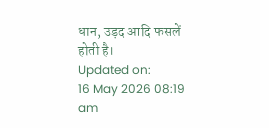धान, उड़द आदि फसलें होती है।
Updated on:
16 May 2026 08:19 am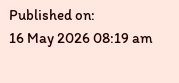Published on:
16 May 2026 08:19 am